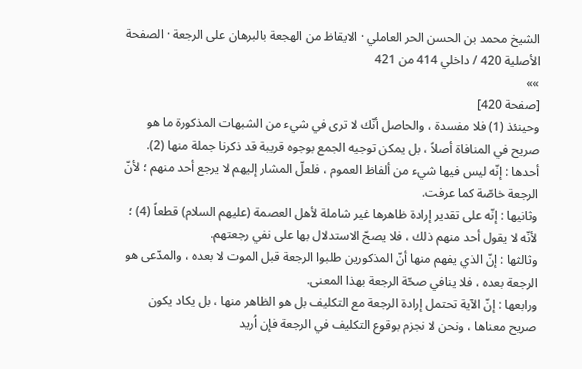الشيخ محمد بن الحسن الحر العاملي · الايقاظ من الهجعة بالبرهان على الرجعة · الصفحة الأصلية 420 / داخلي 414 من 421
»»
[صفحة 420]
وحينئذ (1) فلا مفسدة ، والحاصل أنّك لا ترى في شيء من الشبهات المذكورة ما هو صريح في المنافاة أصلاً ، بل يمكن توجيه الجمع بوجوه قريبة قد ذكرنا جملة منها (2).
أحدها : إنّه ليس فيها شيء من ألفاظ العموم ، فلعلّ المشار إليهم لا يرجع أحد منهم ؛ لأنّ الرجعة خاصّة كما عرفت.
وثانيها : إنّه على تقدير إرادة ظاهرها غير شاملة لأهل العصمة (عليهم السلام) قطعاً (4) ؛ لأنّه لا يقول أحد منهم ذلك ، فلا يصحّ الاستدلال بها على نفي رجعتهم.
وثالثها : إنّ الذي يفهم منها أنّ المذكورين طلبوا الرجعة قبل الموت لا بعده ، والمدّعى هو الرجعة بعده ، فلا ينافي صحّة الرجعة بهذا المعنى.
ورابعها : إنّ الآية تحتمل إرادة الرجعة مع التكليف بل هو الظاهر منها ، بل يكاد يكون صريح معناها ، ونحن لا نجزم بوقوع التكليف في الرجعة فإن اُريد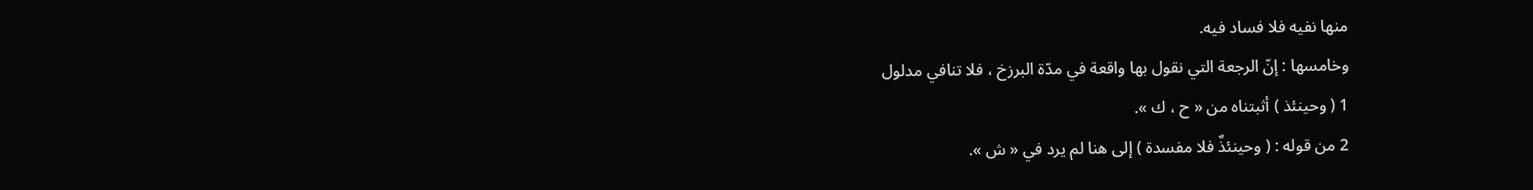منها نفيه فلا فساد فيه.
وخامسها : إنّ الرجعة التي نقول بها واقعة في مدّة البرزخ ، فلا تنافي مدلول
1 ( وحينئذ ) أثبتناه من « ح ، ك ».
2 من قوله : ( وحينئذٌ فلا مفسدة ) إلى هنا لم يرد في « ش ».